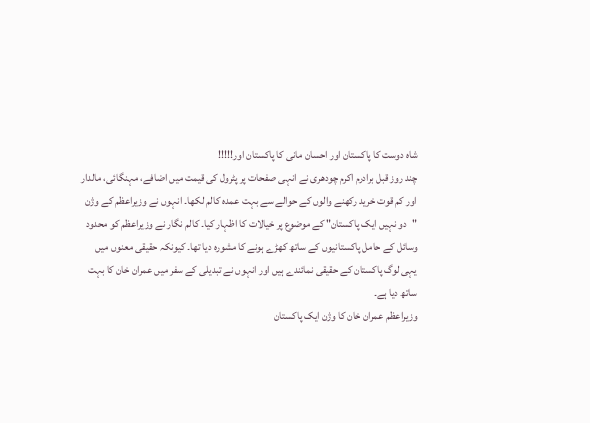شاہ دوست کا پاکستان اور احسان مانی کا پاکستان اور!!!!!
چند روز قبل برادرم اکرم چودھری نے انہی صفحات پر پٹرول کی قیمت میں اضافے، مہنگائی، مالدار اور کم قوت خرید رکھنے والوں کے حوالے سے بہت عمدہ کالم لکھا۔ انہوں نے وزیراعظم کے وژن "دو نہیں ایک پاکستان" کے موضوع پر خیالات کا اظہار کیا۔ کالم نگار نے وزیراعظم کو محدود وسائل کے حامل پاکستانیوں کے ساتھ کھڑے ہونے کا مشورہ دیا تھا۔ کیونکہ حقیقی معنوں میں یہی لوگ پاکستان کے حقیقی نمائندے ہیں اور انہوں نے تبدیلی کے سفر میں عمران خان کا بہت ساتھ دیا ہے۔
وزیراعظم عمران خان کا وژن ایک پاکستان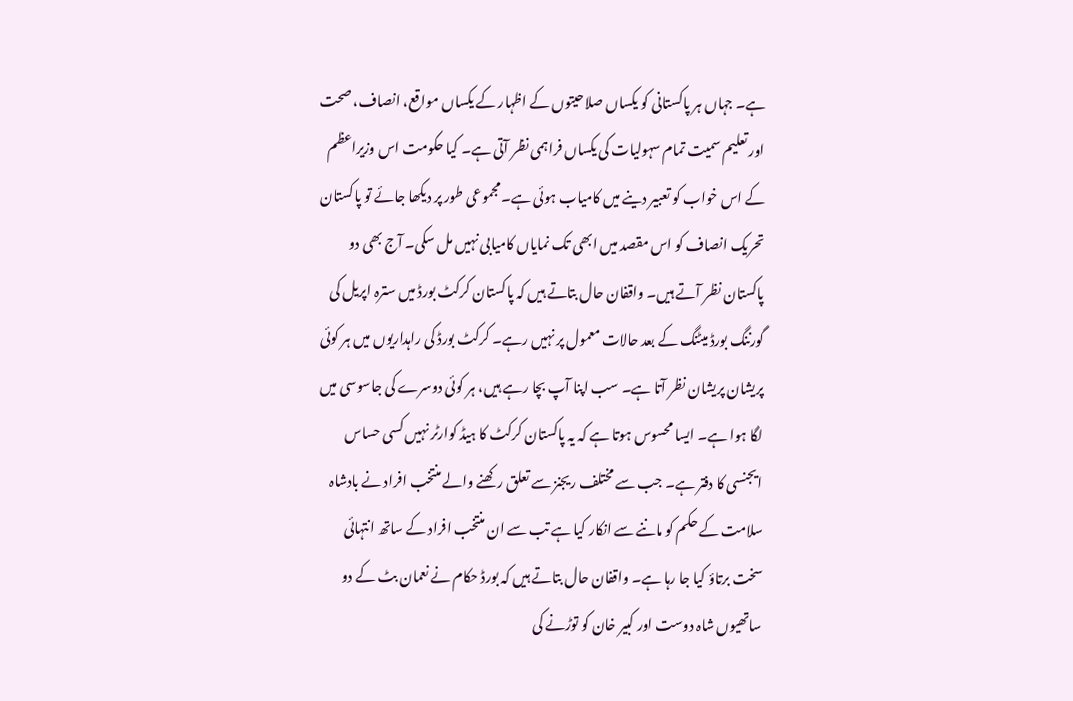ہے۔ جہاں ہر پاکستانی کو یکساں صلاحیتوں کے اظہار کے یکساں مواقع، انصاف، صحت اور تعلیم سمیت تمام سہولیات کی یکساں فراہمی نظر آتی ہے۔ کیا حکومت اس وزیراعظم کے اس خواب کو تعبیر دینے میں کامیاب ہوئی ہے۔ مجموعی طور پر دیکھا جائے تو پاکستان تحریک انصاف کو اس مقصد میں ابھی تک نمایاں کامیابی نہیں مل سکی۔ آج بھی دو پاکستان نظر آتے ہیں۔ واقفان حال بتاتے ہیں کہ پاکستان کرکٹ بورڈ میں سترہ اپریل کی گورننگ بورڈ میٹنگ کے بعد حالات معمول پر نہیں رہے۔ کرکٹ بورڈ کی راہداریوں میں ہر کوئی پریشان پریشان نظر آتا ہے۔ سب اپنا آپ بچا رہے ہیں، ہر کوئی دوسرے کی جاسوسی میں لگا ہوا ہے۔ ایسا محسوس ہوتا ہے کہ یہ پاکستان کرکٹ کا ہیڈ کوارٹر نہیں کسی حساس ایجنسی کا دفتر ہے۔ جب سے مختلف ریجنز سے تعلق رکھنے والے منتخب افراد نے بادشاہ سلامت کے حکم کو ماننے سے انکار کیا ہے تب سے ان منتخب افراد کے ساتھ انتہائی سخت برتاؤ کیا جا رہا ہے۔ واقفان حال بتاتے ہیں کہ بورڈ حکام نے نعمان بٹ کے دو ساتھیوں شاہ دوست اور کبیر خان کو توڑنے کی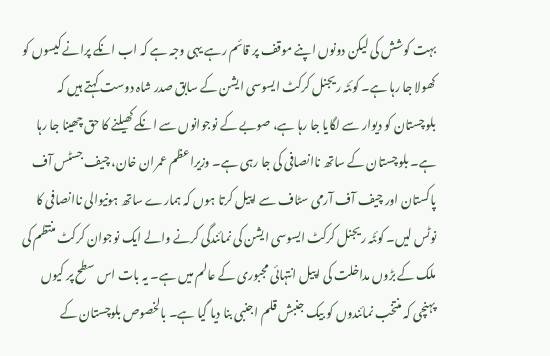بہت کوشش کی لیکن دونوں اپنے موقف پر قائم رہے یہی وجہ ہے کہ اب انکے پرانے کیسوں کو کھولا جا رہا ہے۔ کوئٹہ ریجنل کرکٹ ایسوسی ایشن کے سابق صدر شاہ دوست کہتے ہیں کہ بلوچستان کو دیوار سے لگایا جا رہا ہے، صوبے کے نوجوانوں سے انکے کھیلنے کا حق چھینا جا رہا ہے۔ بلوچستان کے ساتھ ناانصافی کی جا رہی ہے۔ وزیراعظم عمران خان، چیف جسٹس آف پاکستان اور چیف آف آرمی سٹاف سے اپیل کرتا ہوں کہ ہمارے ساتھ ہونیوالی ناانصافی کا نوٹس لیں۔ کوئٹہ ریجنل کرکٹ ایسوسی ایشن کی نمائندگی کرنے والے ایک نوجوان کرکٹ منتظم کی ملک کے بڑوں مداخلت کی اپیل انتہائی مجبوری کے عالم میں ہے۔ یہ بات اس سطح پر کیوں پہنچی کہ منتخب نمائندوں کو بیک جنبش قلم اجنبی بنا دیا گیا ہے۔ بالخصوص بلوچستان کے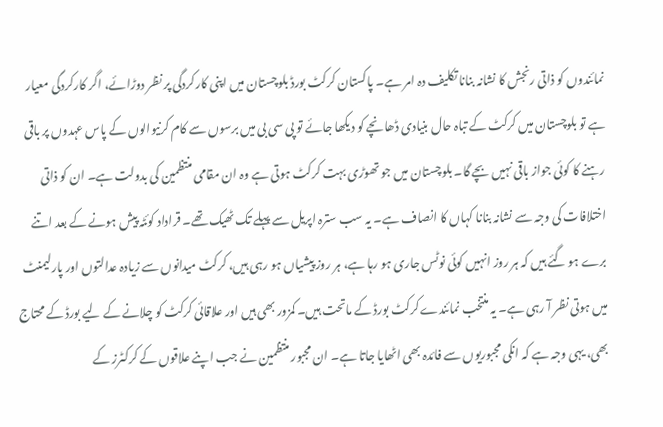نمائندوں کو ذاتی رنجش کا نشانہ بنانا تکلیف دہ امر ہے۔ پاکستان کرکٹ بورڈ بلوچستان میں اپنی کارکردگی پر نظر دوڑائے، اگر کارکردگی معیار ہے تو بلوچستان میں کرکٹ کے تباہ حال بنیادی ڈھانچے کو دیکھا جائے تو پی سی بی میں برسوں سے کام کرنیوالوں کے پاس عہدوں پر باقی رہنے کا کوئی جواز باقی نہیں بچے گا۔ بلوچستان میں جو تھوڑی بہت کرکٹ ہوتی ہے وہ ان مقامی منتظمین کی بدولت ہے۔ ان کو ذاتی اختلافات کی وجہ سے نشانہ بنانا کہاں کا انصاف ہے۔ یہ سب سترہ اپریل سے پہلے تک ٹھیک تھے۔ قراداد کوئٹہ پیش ہونے کے بعد اتنے برے ہو گئے ہیں کہ ہر روز انہیں کوئی نوٹس جاری ہو رہا ہے، ہر روز پیشیاں ہو رہی ہیں، کرکٹ میدانوں سے زیادہ عدالتوں اور پارلیمنٹ میں ہوتی نظر آ رہی ہے۔ یہ منتخب نمائندے کرکٹ بورڈ کے ماتحت ہیں۔ کمزور بھی ہیں اور علاقائی کرکٹ کو چلانے کے لیے بورڈ کے محتاج بھی، یہی وجہ ہے کہ انکی مجبوریوں سے فائدہ بھی اٹھایا جاتا ہے۔ ان مجبور منتظمین نے جب اپنے علاقوں کے کرکٹرز کے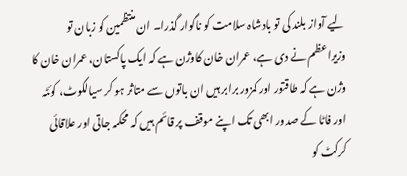لیے آواز بلند کی تو بادشاہ سلامت کو ناگوار گذرا۔ ان منتظمین کو زبان تو وزیراعظم نے دی ہے، عمران خان کاوژن ہے کہ ایک پاکستان، عمران خان کا وژن ہے کہ طاقتور اور کمزور برابر ہیں ان باتوں سے متاثر ہو کر سیالکوٹ، کوئٹہ اور فاٹا کے صدور ابھی تک اپنے موقف پر قائم ہیں کہ محکمہ جاتی اور علاقائی کرکٹ کو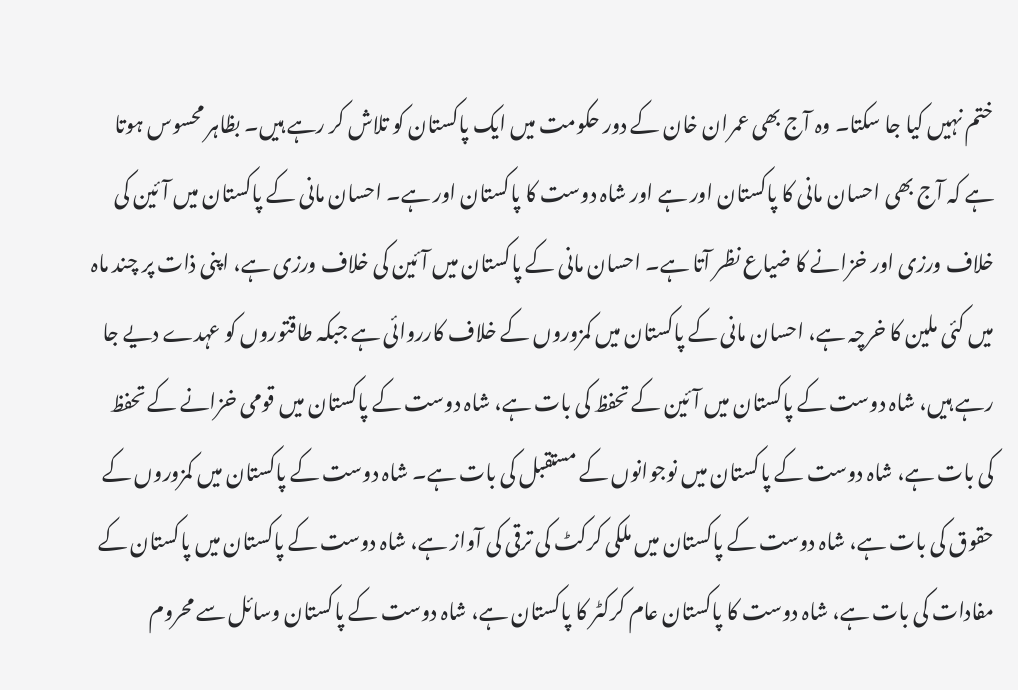ختم نہیں کیا جا سکتا۔ وہ آج بھی عمران خان کے دور حکومت میں ایک پاکستان کو تلاش کر رہے ہیں۔ بظاہر محسوس ہوتا ہے کہ آج بھی احسان مانی کا پاکستان اور ہے اور شاہ دوست کا پاکستان اور ہے۔ احسان مانی کے پاکستان میں آئین کی خلاف ورزی اور خزانے کا ضیاع نظر آتا ہے۔ احسان مانی کے پاکستان میں آئین کی خلاف ورزی ہے، اپنی ذات پر چند ماہ میں کئی ملین کا خرچہ ہے، احسان مانی کے پاکستان میں کمزوروں کے خلاف کارروائی ہے جبکہ طاقتوروں کو عہدے دیے جا رہے ہیں، شاہ دوست کے پاکستان میں آئین کے تحفظ کی بات ہے، شاہ دوست کے پاکستان میں قومی خزانے کے تحفظ کی بات ہے، شاہ دوست کے پاکستان میں نوجوانوں کے مستقبل کی بات ہے۔ شاہ دوست کے پاکستان میں کمزوروں کے حقوق کی بات ہے، شاہ دوست کے پاکستان میں ملکی کرکٹ کی ترقی کی آواز ہے، شاہ دوست کے پاکستان میں پاکستان کے مفادات کی بات ہے، شاہ دوست کا پاکستان عام کرکٹر کا پاکستان ہے، شاہ دوست کے پاکستان وسائل سے محروم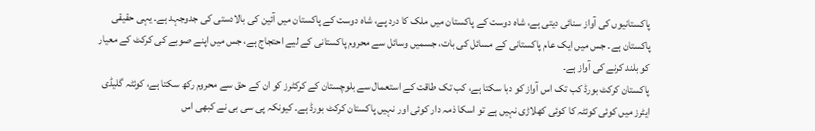پاکستانیوں کی آواز سنائی دیتی ہے، شاہ دوست کے پاکستان میں ملک کا درد پے، شاہ دوست کے پاکستان میں آئین کی بالادستی کی جدوجہد ہے۔ یہی حقیقی پاکستان ہے۔ جس میں ایک عام پاکستانی کے مسائل کی بات، جسمیں وسائل سے محروم پاکستانی کے لیے احتجاج ہے، جس میں اپنے صوبے کی کرکٹ کے معیار کو بلند کرنے کی آواز ہے۔
پاکستان کرکٹ بورڈ کب تک اس آواز کو دبا سکتا ہے، کب تک طاقت کے استعمال سے بلوچستان کے کرکٹرز کو ان کے حق سے محروم رکھ سکتا ہے، کوئٹہ گلیڈی ایٹرز میں کوئی کوئٹہ کا کوئی کھلاڑی نہیں ہے تو اسکا ذمہ دار کوئی اور نہیں پاکستان کرکٹ بورڈ ہے۔ کیونکہ پی سی بی نے کبھی اس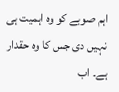اہم صوبے کو وہ اہمیت ہی نہیں دی جس کا وہ حقدار ہے۔ اب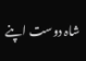شاہ دوست اپنے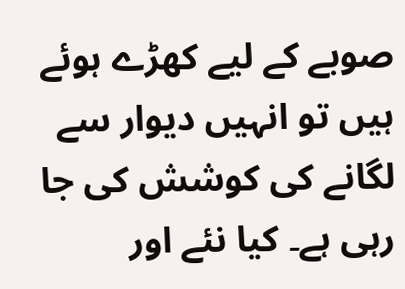صوبے کے لیے کھڑے ہوئے ہیں تو انہیں دیوار سے لگانے کی کوشش کی جا رہی ہے۔ کیا نئے اور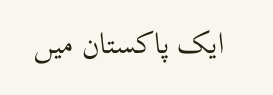ایک پاکستان میں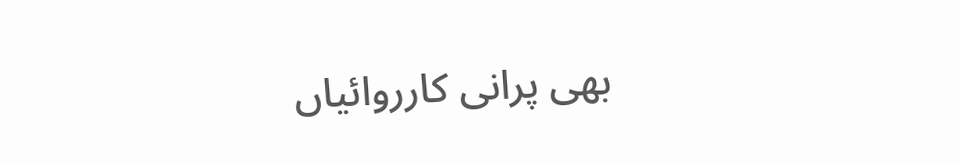بھی پرانی کارروائیاں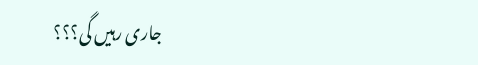جاری رہیں گی؟؟؟